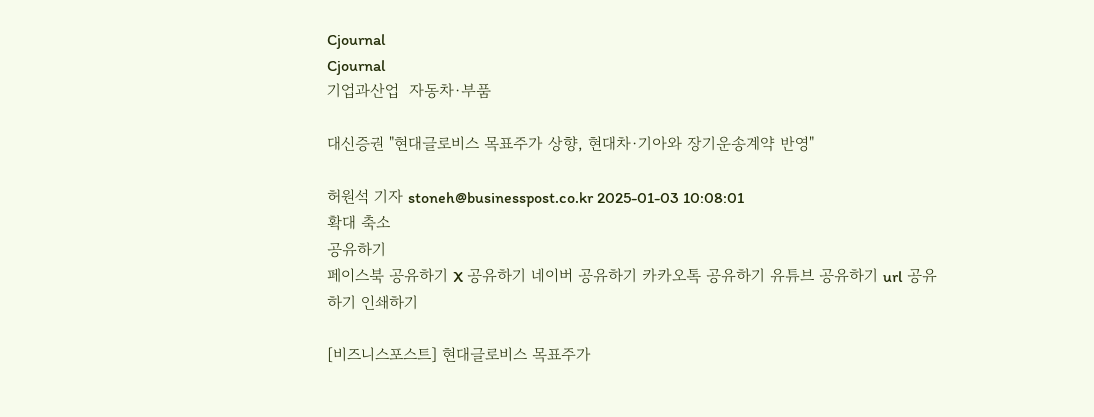Cjournal
Cjournal
기업과산업  자동차·부품

대신증권 "현대글로비스 목표주가 상향, 현대차·기아와 장기운송계약 반영"

허원석 기자 stoneh@businesspost.co.kr 2025-01-03 10:08:01
확대 축소
공유하기
페이스북 공유하기 X 공유하기 네이버 공유하기 카카오톡 공유하기 유튜브 공유하기 url 공유하기 인쇄하기

[비즈니스포스트] 현대글로비스 목표주가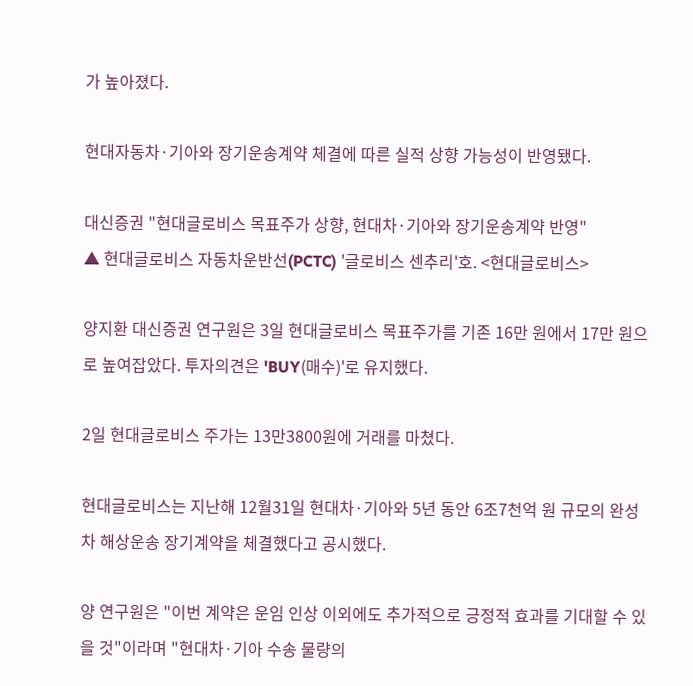가 높아졌다.

현대자동차·기아와 장기운송계약 체결에 따른 실적 상향 가능성이 반영됐다.

대신증권 "현대글로비스 목표주가 상향, 현대차·기아와 장기운송계약 반영"
▲ 현대글로비스 자동차운반선(PCTC) '글로비스 센추리'호. <현대글로비스>

양지환 대신증권 연구원은 3일 현대글로비스 목표주가를 기존 16만 원에서 17만 원으로 높여잡았다. 투자의견은 'BUY(매수)'로 유지했다.

2일 현대글로비스 주가는 13만3800원에 거래를 마쳤다.

현대글로비스는 지난해 12월31일 현대차·기아와 5년 동안 6조7천억 원 규모의 완성차 해상운송 장기계약을 체결했다고 공시했다.

양 연구원은 "이번 계약은 운임 인상 이외에도 추가적으로 긍정적 효과를 기대할 수 있을 것"이라며 "현대차·기아 수송 물량의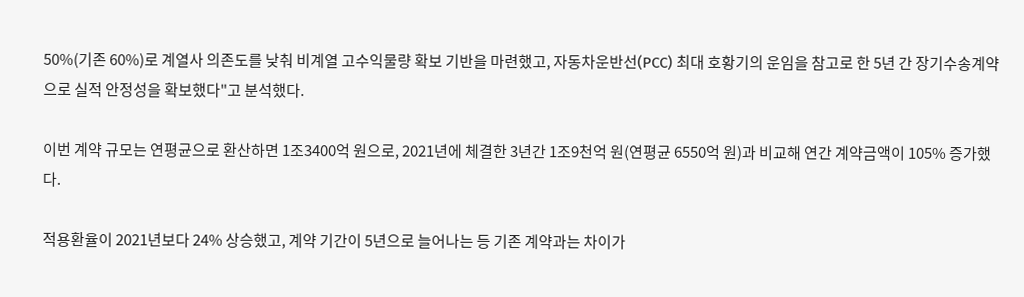50%(기존 60%)로 계열사 의존도를 낮춰 비계열 고수익물량 확보 기반을 마련했고, 자동차운반선(PCC) 최대 호황기의 운임을 참고로 한 5년 간 장기수송계약으로 실적 안정성을 확보했다"고 분석했다.

이번 계약 규모는 연평균으로 환산하면 1조3400억 원으로, 2021년에 체결한 3년간 1조9천억 원(연평균 6550억 원)과 비교해 연간 계약금액이 105% 증가했다.

적용환율이 2021년보다 24% 상승했고, 계약 기간이 5년으로 늘어나는 등 기존 계약과는 차이가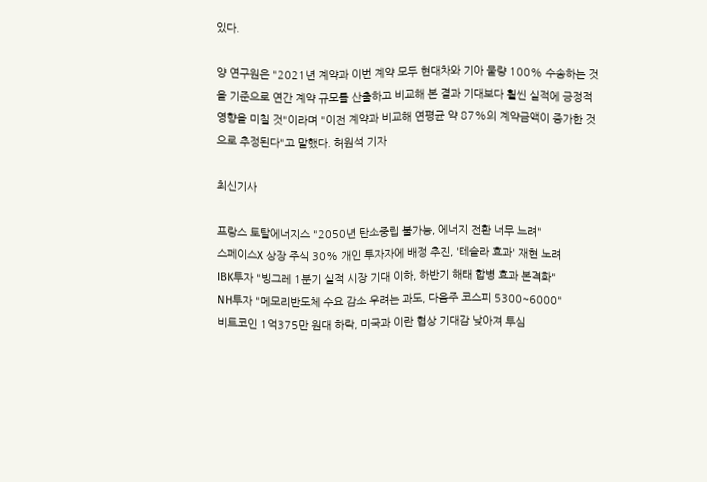있다.

양 연구원은 "2021년 계약과 이번 계약 모두 현대차와 기아 물량 100% 수송하는 것을 기준으로 연간 계약 규모를 산출하고 비교해 본 결과 기대보다 훨씬 실적에 긍정적 영향을 미칠 것"이라며 "이전 계약과 비교해 연평균 약 87%의 계약금액이 증가한 것으로 추정된다"고 말했다. 허원석 기자

최신기사

프랑스 토탈에너지스 "2050년 탄소중립 불가능, 에너지 전환 너무 느려"
스페이스X 상장 주식 30% 개인 투자자에 배정 추진, '테슬라 효과' 재현 노려
IBK투자 "빙그레 1분기 실적 시장 기대 이하, 하반기 해태 합병 효과 본격화"
NH투자 "메모리반도체 수요 감소 우려는 과도, 다음주 코스피 5300~6000"
비트코인 1억375만 원대 하락, 미국과 이란 협상 기대감 낮아져 투심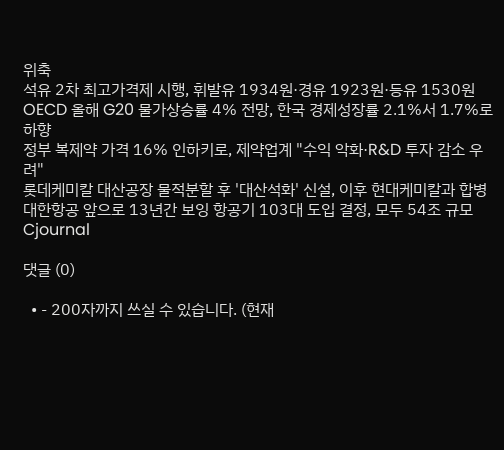위축
석유 2차 최고가격제 시행, 휘발유 1934원·경유 1923원·등유 1530원
OECD 올해 G20 물가상승률 4% 전망, 한국 경제성장률 2.1%서 1.7%로 하향
정부 복제약 가격 16% 인하키로, 제약업계 "수익 악화·R&D 투자 감소 우려"
롯데케미칼 대산공장 물적분할 후 '대산석화' 신설, 이후 현대케미칼과 합병
대한항공 앞으로 13년간 보잉 항공기 103대 도입 결정, 모두 54조 규모
Cjournal

댓글 (0)

  • - 200자까지 쓰실 수 있습니다. (현재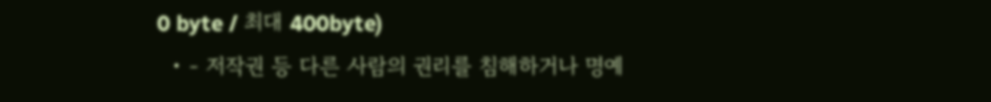0 byte / 최대 400byte)
  • - 저작권 등 다른 사람의 권리를 침해하거나 명예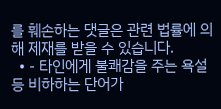를 훼손하는 댓글은 관련 법률에 의해 제재를 받을 수 있습니다.
  • - 타인에게 불쾌감을 주는 욕설 등 비하하는 단어가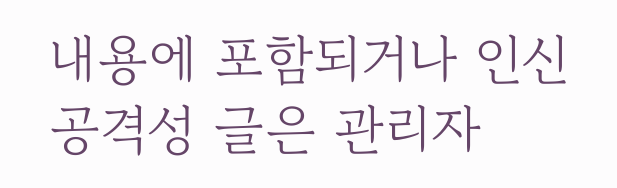내용에 포함되거나 인신공격성 글은 관리자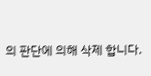의 판단에 의해 삭제 합니다.